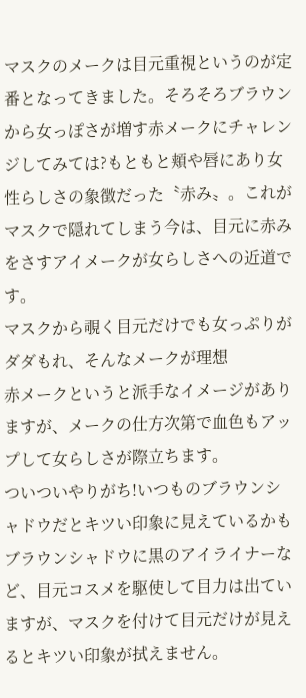マスクのメークは目元重視というのが定番となってきました。そろそろブラウンから女っぽさが増す赤メークにチャレンジしてみては?もともと頬や唇にあり女性らしさの象徴だった〝赤み〟。これがマスクで隠れてしまう今は、目元に赤みをさすアイメークが女らしさへの近道です。
マスクから覗く目元だけでも女っぷりがダダもれ、そんなメークが理想
赤メークというと派手なイメージがありますが、メークの仕方次第で血色もアップして女らしさが際立ちます。
ついついやりがち!いつものブラウンシャドウだとキツい印象に見えているかも
ブラウンシャドウに黒のアイライナーなど、目元コスメを駆使して目力は出ていますが、マスクを付けて目元だけが見えるとキツい印象が拭えません。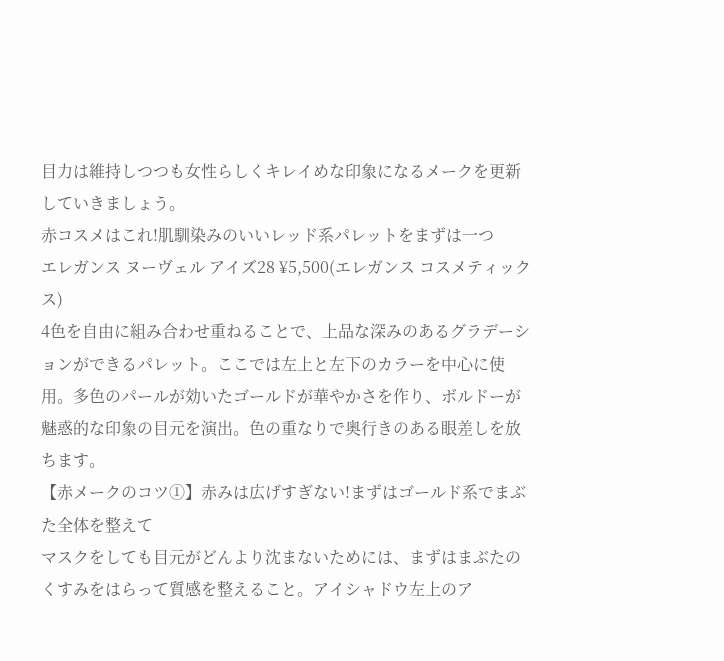目力は維持しつつも女性らしくキレイめな印象になるメークを更新していきましょう。
赤コスメはこれ!肌馴染みのいいレッド系パレットをまずは一つ
エレガンス ヌーヴェル アイズ28 ¥5,500(エレガンス コスメティックス)
4色を自由に組み合わせ重ねることで、上品な深みのあるグラデーションができるパレット。ここでは左上と左下のカラーを中心に使用。多色のパールが効いたゴールドが華やかさを作り、ボルドーが魅惑的な印象の目元を演出。色の重なりで奥行きのある眼差しを放ちます。
【赤メークのコツ①】赤みは広げすぎない!まずはゴールド系でまぶた全体を整えて
マスクをしても目元がどんより沈まないためには、まずはまぶたのくすみをはらって質感を整えること。アイシャドウ左上のア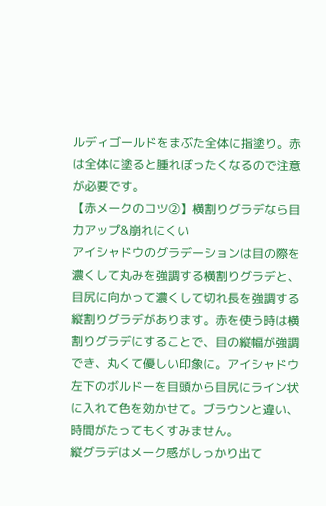ルディゴールドをまぶた全体に指塗り。赤は全体に塗ると腫れぼったくなるので注意が必要です。
【赤メークのコツ②】横割りグラデなら目力アップ&崩れにくい
アイシャドウのグラデーションは目の際を濃くして丸みを強調する横割りグラデと、目尻に向かって濃くして切れ長を強調する縦割りグラデがあります。赤を使う時は横割りグラデにすることで、目の縦幅が強調でき、丸くて優しい印象に。アイシャドウ左下のボルドーを目頭から目尻にライン状に入れて色を効かせて。ブラウンと違い、時間がたってもくすみません。
縦グラデはメーク感がしっかり出て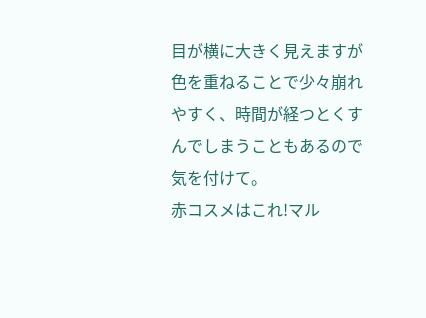目が横に大きく見えますが色を重ねることで少々崩れやすく、時間が経つとくすんでしまうこともあるので気を付けて。
赤コスメはこれ!マル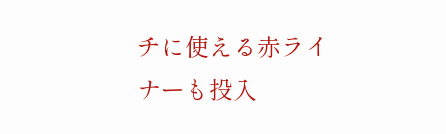チに使える赤ライナーも投入